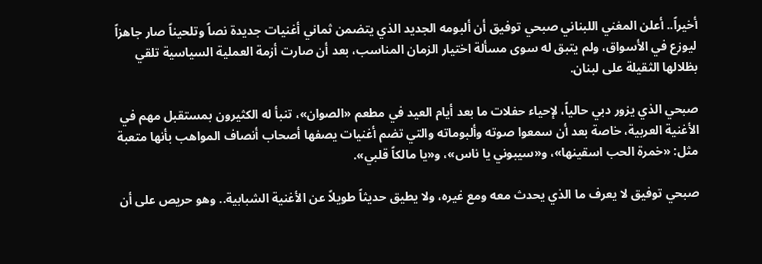أخيراً.. أعلن المغني اللبناني صبحي توفيق أن ألبومه الجديد الذي يتضمن ثماني أغنيات جديدة نصاً وتلحيناً صار جاهزاً ليوزع في الأسواق، ولم يتبق له سوى مسألة اختيار الزمان المناسب، بعد أن صارت أزمة العملية السياسية تلقي بظلالها الثقيلة على لبنان.

صبحي الذي يزور دبي حالياً، لإحياء حفلات ما بعد أيام العيد في مطعم «الصوان»، تنبأ له الكثيرون بمستقبل مهم في الأغنية العربية، خاصة بعد أن سمعوا صوته وألبوماته والتي تضم أغنيات يصفها أصحاب أنصاف المواهب بأنها متعبة مثل: «خمرة الحب اسقينها»، و«سيبوني يا ناس»، و«يا مالكاً قلبي».

صبحي توفيق لا يعرف ما الذي يحدث معه ومع غيره، ولا يطيق حديثاً طويلاً عن الأغنية الشبابية.. وهو حريص على أن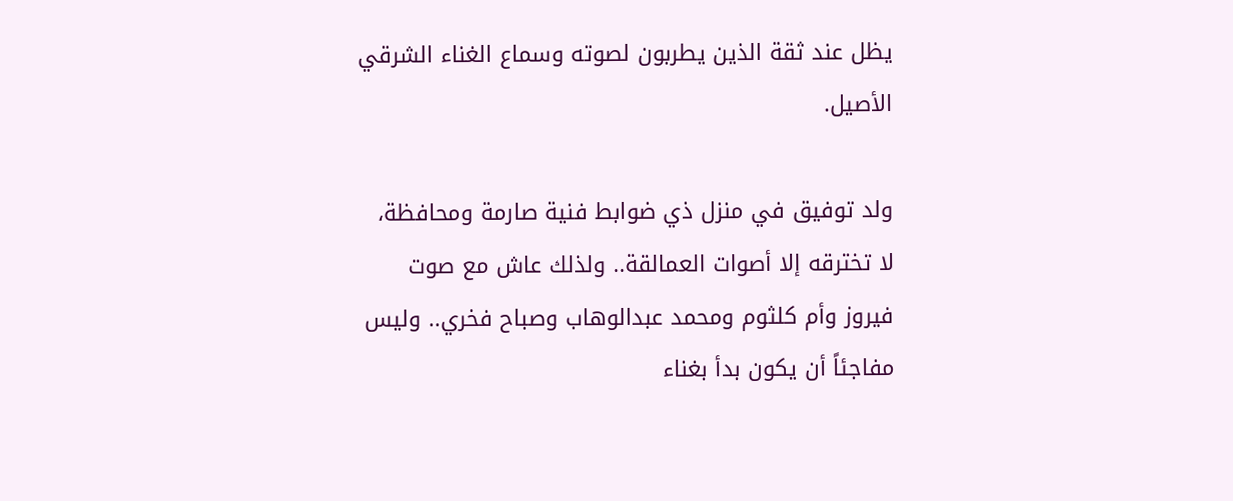يظل عند ثقة الذين يطربون لصوته وسماع الغناء الشرقي الأصيل.

ولد توفيق في منزل ذي ضوابط فنية صارمة ومحافظة، لا تخترقه إلا أصوات العمالقة.. ولذلك عاش مع صوت فيروز وأم كلثوم ومحمد عبدالوهاب وصباح فخري.. وليس مفاجئاً أن يكون بدأ بغناء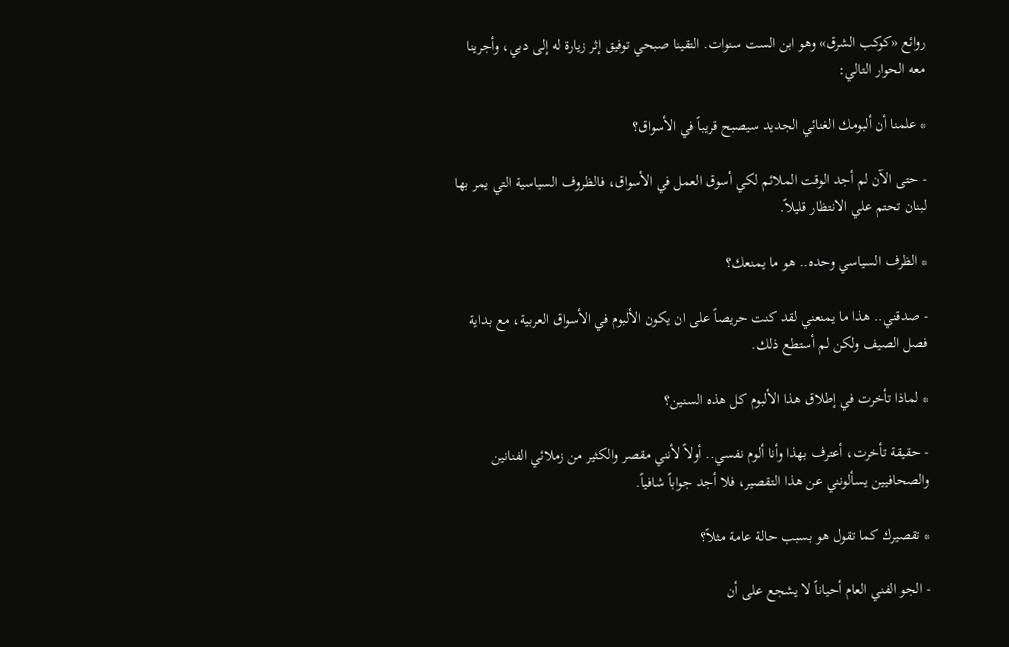روائع «كوكب الشرق» وهو ابن الست سنوات. التقينا صبحي توفيق إثر زيارة له إلى دبي، وأجرينا معه الحوار التالي:

* علمنا أن ألبومك الغنائي الجديد سيصبح قريباً في الأسواق؟

- حتى الآن لم أجد الوقت الملائم لكي أسوق العمل في الأسواق، فالظروف السياسية التي يمر بها لبنان تحتم علي الانتظار قليلاً.

* الظرف السياسي وحده.. هو ما يمنعك؟

- صدقني.. هذا ما يمنعني لقد كنت حريصاً على ان يكون الألبوم في الأسواق العربية، مع بداية فصل الصيف ولكن لم أستطع ذلك.

* لماذا تأخرت في إطلاق هذا الألبوم كل هذه السنين؟

- حقيقة تأخرت، أعترف بهذا وأنا ألوم نفسي.. أولاً لأنني مقصر والكثير من زملائي الفنانين والصحافيين يسألونني عن هذا التقصير، فلا أجد جواباً شافياً.

* تقصيرك كما تقول هو بسبب حالة عامة مثلاً؟

- الجو الفني العام أحياناً لا يشجع على أن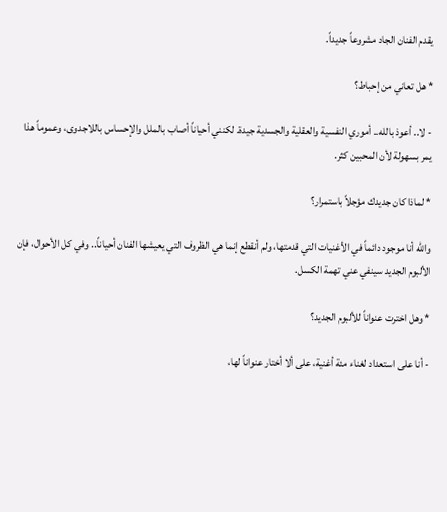يقدم الفنان الجاد مشروعاً جديداً.

* هل تعاني من إحباط؟

- لا.. أعوذ بالله.. أموري النفسية والعقلية والجسدية جيدة. لكنني أحياناً أصاب بالملل والإحساس باللاجدوى، وعموماً هذا يمر بسهولة لأن المحبين كثر.

* لماذا كان جديدك مؤجلاً باستمرار؟

والله أنا موجود دائماً في الأغنيات التي قدمتها، ولم أنقطع إنما هي الظروف التي يعيشها الفنان أحياناً.. وفي كل الأحوال، فإن الألبوم الجديد سينفي عني تهمة الكسل.

* وهل اخترت عنواناً للألبوم الجديد؟

- أنا على استعداد لغناء مئة أغنية، على ألا أختار عنواناً لها،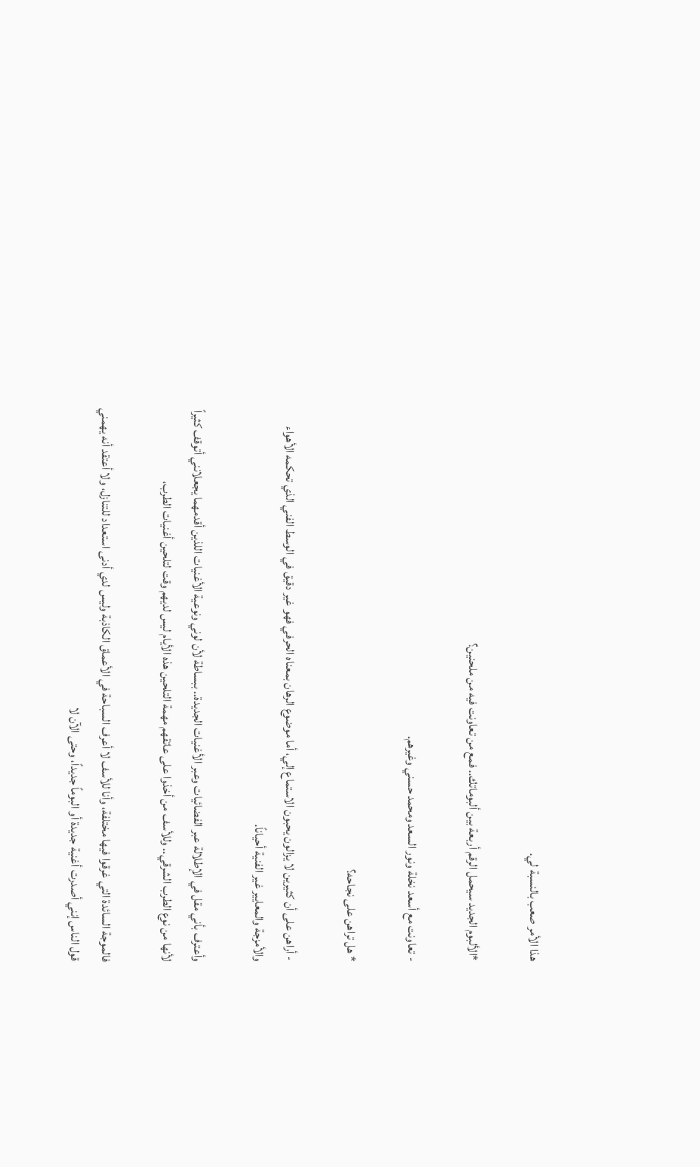هذا الأمر صعب بالنسبة لي.

*الألبوم الجديد سيحمل الرقم أربعة بين ألبوماتك.. فمع من تعاونت فيه من ملحنين؟

- تعاونت مع أسعد نخلة ونور السعد ومحمد حسني وغيرهم.

* هل تراهن على نجاحه؟

- أراهن على أن كثيرين لا يزالون يحبون الاستماع إلي، أما موضوع الرهان بمعناه الحرفي فهو غير دقيق في الوسط الفني الذي تحكمه الأهواء والأمزجة والمعايير غير الفنية أحياناً.

وأعترف بأني مقل في الإطلالة عبر الفضائيات وعبر الأغنيات الجديدة.. ببساطة لأن لوني ونوعية الأغنيات اللذين أقدمهما يجعلانني أتوقف كثيراً لأنها من نوع الطرب الشرقي.. وللأسف من أخذوا على عاتقهم مهمة التلحين هذه الأيام ليس لديهم وقت لتلحين أغنيات الطرب،

فالموجة السائدة التي غرقوا فيها مختلفة، وأنا للأسف لا أعرف السباحة في الأعماق الكاذبة وليس لدي أدنى استعداد للتنازل، ولا أعتقد أنه يهمني قول الناس إنني أصدرت أغنية جديدة أو البوماً جديداً، وحتى الآن لا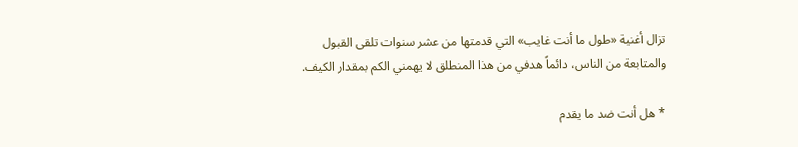تزال أغنية «طول ما أنت غايب» التي قدمتها من عشر سنوات تلقى القبول والمتابعة من الناس، دائماً هدفي من هذا المنطلق لا يهمني الكم بمقدار الكيف.

* هل أنت ضد ما يقدم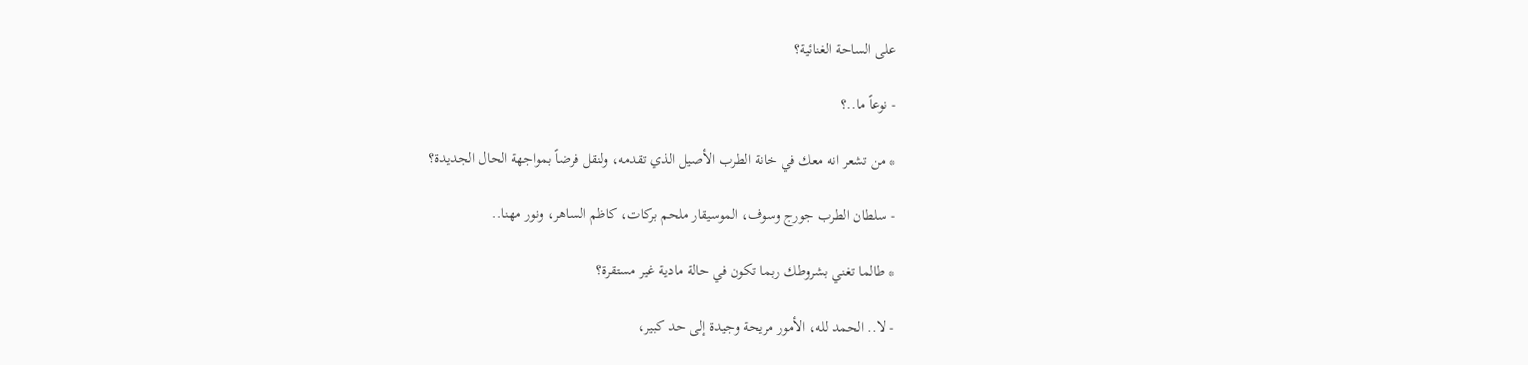على الساحة الغنائية؟

- نوعاً ما..؟

* من تشعر انه معك في خانة الطرب الأصيل الذي تقدمه، ولنقل فرضاً بمواجهة الحال الجديدة؟

- سلطان الطرب جورج وسوف، الموسيقار ملحم بركات، كاظم الساهر، ونور مهنا..

* طالما تغني بشروطك ربما تكون في حالة مادية غير مستقرة؟

- لا.. الحمد لله، الأمور مريحة وجيدة إلى حد كبير،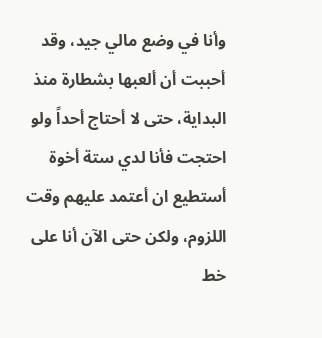وأنا في وضع مالي جيد، وقد أحببت أن ألعبها بشطارة منذ البداية، حتى لا أحتاج أحداً ولو احتجت فأنا لدي ستة أخوة أستطيع ان أعتمد عليهم وقت اللزوم، ولكن حتى الآن أنا على خط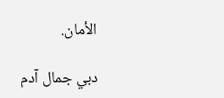الأمان.

دبي جمال آدم